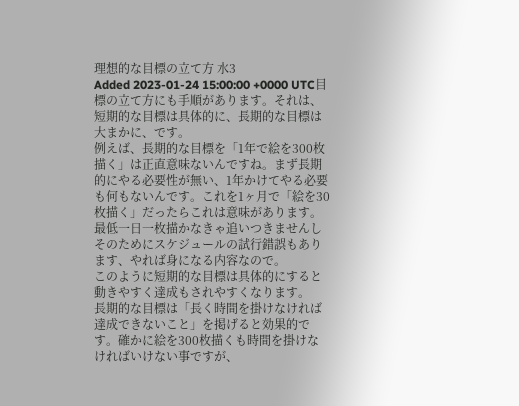理想的な目標の立て方 水3
Added 2023-01-24 15:00:00 +0000 UTC目標の立て方にも手順があります。それは、短期的な目標は具体的に、長期的な目標は大まかに、です。
例えば、長期的な目標を「1年で絵を300枚描く」は正直意味ないんですね。まず長期的にやる必要性が無い、1年かけてやる必要も何もないんです。これを1ヶ月で「絵を30枚描く」だったらこれは意味があります。最低一日一枚描かなきゃ追いつきませんしそのためにスケジュールの試行錯誤もあります、やれば身になる内容なので。
このように短期的な目標は具体的にすると動きやすく達成もされやすくなります。
長期的な目標は「長く時間を掛けなければ達成できないこと」を掲げると効果的です。確かに絵を300枚描くも時間を掛けなければいけない事ですが、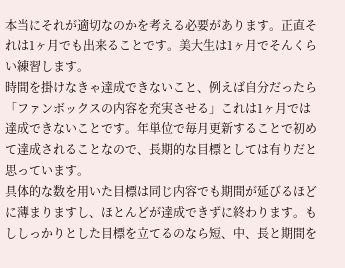本当にそれが適切なのかを考える必要があります。正直それは1ヶ月でも出来ることです。美大生は1ヶ月でそんくらい練習します。
時間を掛けなきゃ達成できないこと、例えば自分だったら「ファンボックスの内容を充実させる」これは1ヶ月では達成できないことです。年単位で毎月更新することで初めて達成されることなので、長期的な目標としては有りだと思っています。
具体的な数を用いた目標は同じ内容でも期間が延びるほどに薄まりますし、ほとんどが達成できずに終わります。もししっかりとした目標を立てるのなら短、中、長と期間を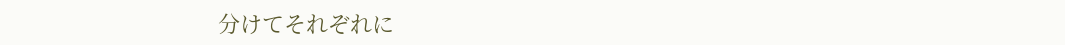分けてそれぞれに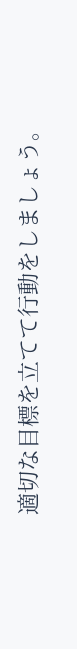適切な目標を立てて行動をしましょう。